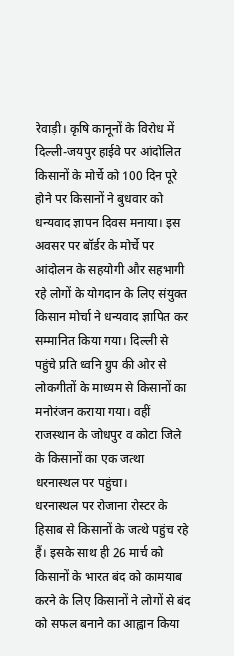रेवाड़ी। कृषि कानूनों के विरोध में दिल्ली-जयपुर हाईवे पर आंदोलित किसानों के मोर्चे को 100 दिन पूरे होने पर किसानों ने बुधवार को धन्यवाद ज्ञापन दिवस मनाया। इस अवसर पर बॉर्डर के मोर्चे पर आंदोलन के सहयोगी और सहभागी रहे लोगों के योगदान के लिए संयुक्त किसान मोर्चा ने धन्यवाद ज्ञापित कर सम्मानित किया गया। दिल्ली से पहुंचे प्रति ध्वनि ग्रुप की ओर से लोकगीतों के माध्यम से किसानों का मनोरंजन कराया गया। वहीं राजस्थान के जोधपुर व कोटा जिले के किसानों का एक जत्था धरनास्थल पर पहुंचा।
धरनास्थल पर रोजाना रोस्टर के हिसाब से किसानों के जत्थे पहुंच रहे हैं। इसके साथ ही 26 मार्च को किसानों के भारत बंद को कामयाब करने के लिए किसानों ने लोगों से बंद को सफल बनाने का आह्वान किया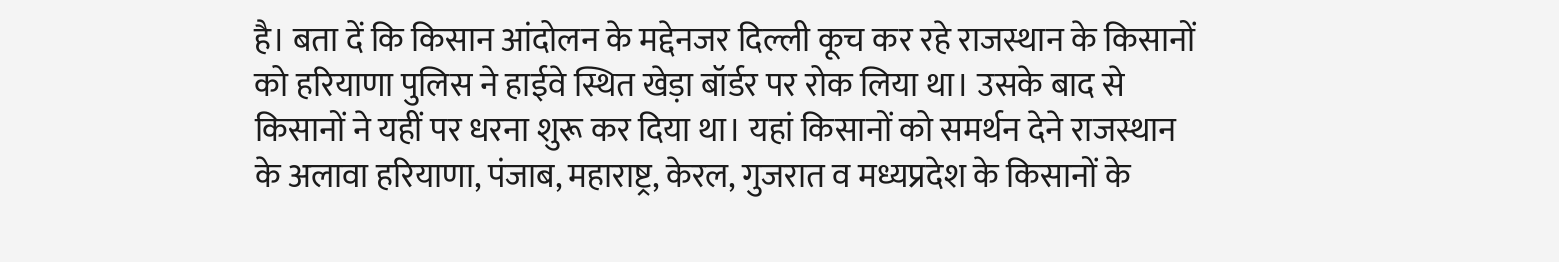है। बता दें कि किसान आंदोलन के मद्देनजर दिल्ली कूच कर रहे राजस्थान के किसानों को हरियाणा पुलिस ने हाईवे स्थित खेड़ा बॉर्डर पर रोक लिया था। उसके बाद से किसानों ने यहीं पर धरना शुरू कर दिया था। यहां किसानों को समर्थन देने राजस्थान के अलावा हरियाणा, पंजाब, महाराष्ट्र, केरल, गुजरात व मध्यप्रदेश के किसानों के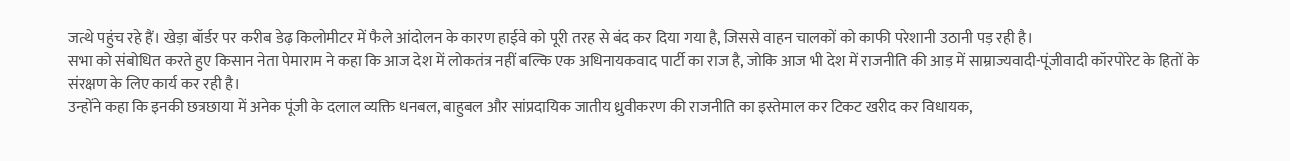जत्थे पहुंच रहे हैं। खेड़ा बॉर्डर पर करीब डेढ़ किलोमीटर में फैले आंदोलन के कारण हाईवे को पूरी तरह से बंद कर दिया गया है, जिससे वाहन चालकों को काफी परेशानी उठानी पड़ रही है।
सभा को संबोधित करते हुए किसान नेता पेमाराम ने कहा कि आज देश में लोकतंत्र नहीं बल्कि एक अधिनायकवाद पार्टी का राज है, जोकि आज भी देश में राजनीति की आड़ में साम्राज्यवादी-पूंजीवादी कॉरपोरेट के हितों के संरक्षण के लिए कार्य कर रही है।
उन्होंने कहा कि इनकी छत्रछाया में अनेक पूंजी के दलाल व्यक्ति धनबल, बाहुबल और सांप्रदायिक जातीय ध्रुवीकरण की राजनीति का इस्तेमाल कर टिकट खरीद कर विधायक,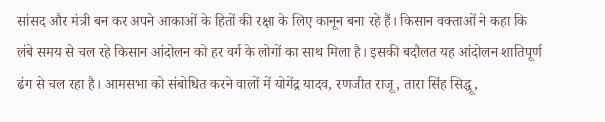सांसद और मंत्री बन कर अपने आकाओं के हितों की रक्षा के लिए कानून बना रहे हैं। किसान वक्ताओं ने कहा कि लंबे समय से चल रहे किसान आंदोलन को हर वर्ग के लोगों का साथ मिला है। इसकी बदौलत यह आंदोलन शातिपूर्ण ढंग से चल रहा है। आमसभा को संबोधित करने वालों में योगेंद्र यादव, रणजीत राजू, तारा सिंह सिद्धू,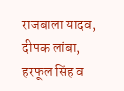राजबाला यादव, दीपक लांबा, हरफूल सिंह व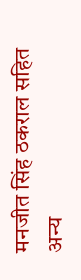मनजीत सिंह ठकराल सहित अन्य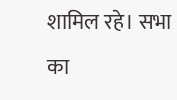शामिल रहे। सभा का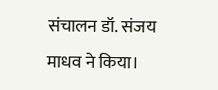संचालन डॉ. संजय माधव ने किया।